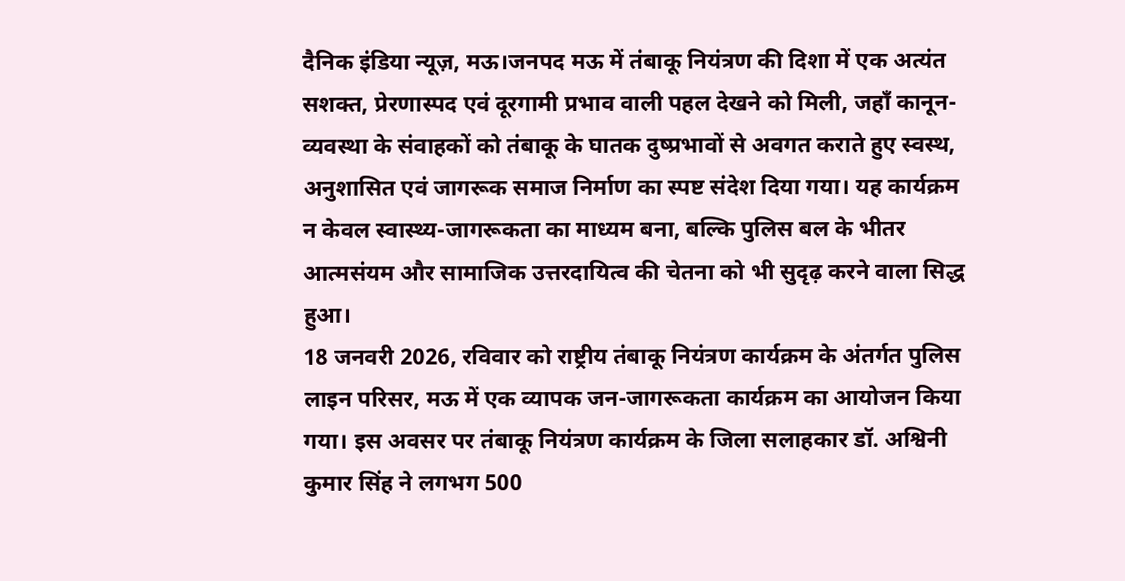दैनिक इंडिया न्यूज़, मऊ।जनपद मऊ में तंबाकू नियंत्रण की दिशा में एक अत्यंत सशक्त, प्रेरणास्पद एवं दूरगामी प्रभाव वाली पहल देखने को मिली, जहाँ कानून-व्यवस्था के संवाहकों को तंबाकू के घातक दुष्प्रभावों से अवगत कराते हुए स्वस्थ, अनुशासित एवं जागरूक समाज निर्माण का स्पष्ट संदेश दिया गया। यह कार्यक्रम न केवल स्वास्थ्य-जागरूकता का माध्यम बना, बल्कि पुलिस बल के भीतर आत्मसंयम और सामाजिक उत्तरदायित्व की चेतना को भी सुदृढ़ करने वाला सिद्ध हुआ।
18 जनवरी 2026, रविवार को राष्ट्रीय तंबाकू नियंत्रण कार्यक्रम के अंतर्गत पुलिस लाइन परिसर, मऊ में एक व्यापक जन-जागरूकता कार्यक्रम का आयोजन किया गया। इस अवसर पर तंबाकू नियंत्रण कार्यक्रम के जिला सलाहकार डॉ. अश्विनी कुमार सिंह ने लगभग 500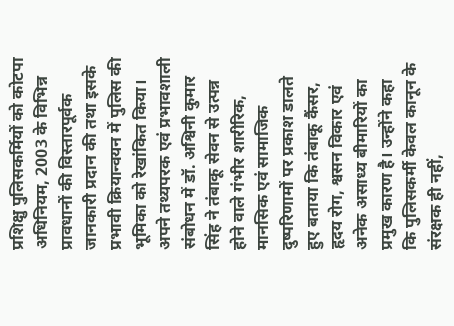प्रशिक्षु पुलिसकर्मियों को कोटपा अधिनियम, 2003 के विभिन्न प्रावधानों की विस्तारपूर्वक जानकारी प्रदान की तथा इसके प्रभावी क्रियान्वयन में पुलिस की भूमिका को रेखांकित किया।
अपने तथ्यपरक एवं प्रभावशाली संबोधन में डॉ. अश्विनी कुमार सिंह ने तंबाकू सेवन से उत्पन्न होने वाले गंभीर शारीरिक, मानसिक एवं सामाजिक दुष्परिणामों पर प्रकाश डालते हुए बताया कि तंबाकू कैंसर, हृदय रोग, श्वसन विकार एवं अनेक असाध्य बीमारियों का प्रमुख कारण है। उन्होंने कहा कि पुलिसकर्मी केवल कानून के संरक्षक ही नहीं,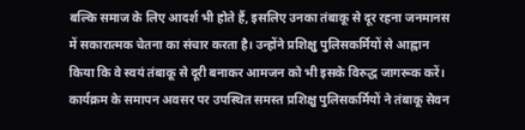बल्कि समाज के लिए आदर्श भी होते हैं, इसलिए उनका तंबाकू से दूर रहना जनमानस में सकारात्मक चेतना का संचार करता है। उन्होंने प्रशिक्षु पुलिसकर्मियों से आह्वान किया कि वे स्वयं तंबाकू से दूरी बनाकर आमजन को भी इसके विरुद्ध जागरूक करें।
कार्यक्रम के समापन अवसर पर उपस्थित समस्त प्रशिक्षु पुलिसकर्मियों ने तंबाकू सेवन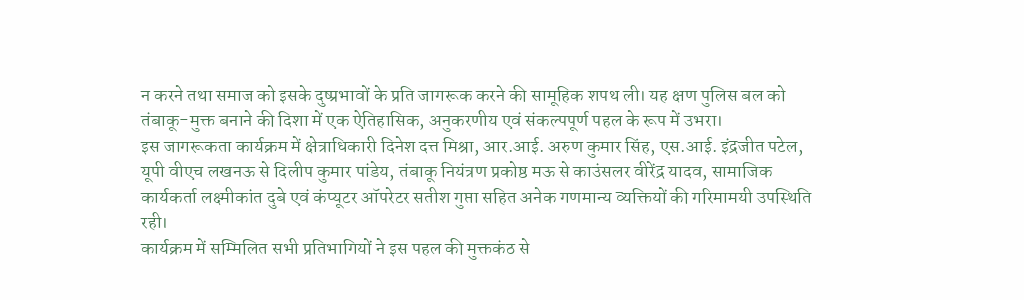न करने तथा समाज को इसके दुष्प्रभावों के प्रति जागरूक करने की सामूहिक शपथ ली। यह क्षण पुलिस बल को तंबाकू-मुक्त बनाने की दिशा में एक ऐतिहासिक, अनुकरणीय एवं संकल्पपूर्ण पहल के रूप में उभरा।
इस जागरूकता कार्यक्रम में क्षेत्राधिकारी दिनेश दत्त मिश्रा, आर.आई. अरुण कुमार सिंह, एस.आई. इंद्रजीत पटेल, यूपी वीएच लखनऊ से दिलीप कुमार पांडेय, तंबाकू नियंत्रण प्रकोष्ठ मऊ से काउंसलर वीरेंद्र यादव, सामाजिक कार्यकर्ता लक्ष्मीकांत दुबे एवं कंप्यूटर ऑपरेटर सतीश गुप्ता सहित अनेक गणमान्य व्यक्तियों की गरिमामयी उपस्थिति रही।
कार्यक्रम में सम्मिलित सभी प्रतिभागियों ने इस पहल की मुक्तकंठ से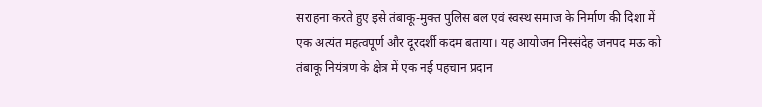सराहना करते हुए इसे तंबाकू-मुक्त पुलिस बल एवं स्वस्थ समाज के निर्माण की दिशा में एक अत्यंत महत्वपूर्ण और दूरदर्शी कदम बताया। यह आयोजन निस्संदेह जनपद मऊ को तंबाकू नियंत्रण के क्षेत्र में एक नई पहचान प्रदान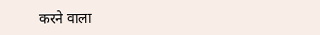करने वाला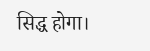सिद्ध होगा।